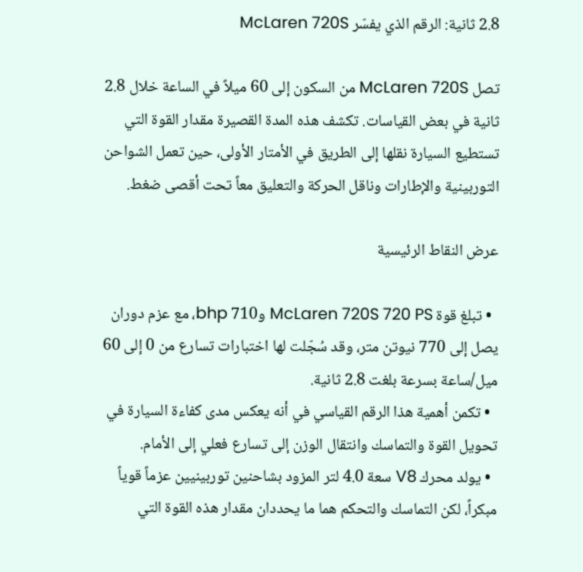2.8 ثانية: الرقم الذي يفسّر McLaren 720S

تصل McLaren 720S من السكون إلى 60 ميلاً في الساعة خلال 2.8 ثانية في بعض القياسات. تكشف هذه المدة القصيرة مقدار القوة التي تستطيع السيارة نقلها إلى الطريق في الأمتار الأولى، حين تعمل الشواحن التوربينية والإطارات وناقل الحركة والتعليق معاً تحت أقصى ضغط.

عرض النقاط الرئيسية

  • تبلغ قوة McLaren 720S 720 PS و710 bhp، مع عزم دوران يصل إلى 770 نيوتن متر، وقد سُجّلت لها اختبارات تسارع من 0 إلى 60 ميل/ساعة بسرعة بلغت 2.8 ثانية.
  • تكمن أهمية هذا الرقم القياسي في أنه يعكس مدى كفاءة السيارة في تحويل القوة والتماسك وانتقال الوزن إلى تسارع فعلي إلى الأمام.
  • يولد محرك V8 سعة 4.0 لتر المزود بشاحنين توربينيين عزماً قوياً مبكراً، لكن التماسك والتحكم هما ما يحددان مقدار هذه القوة التي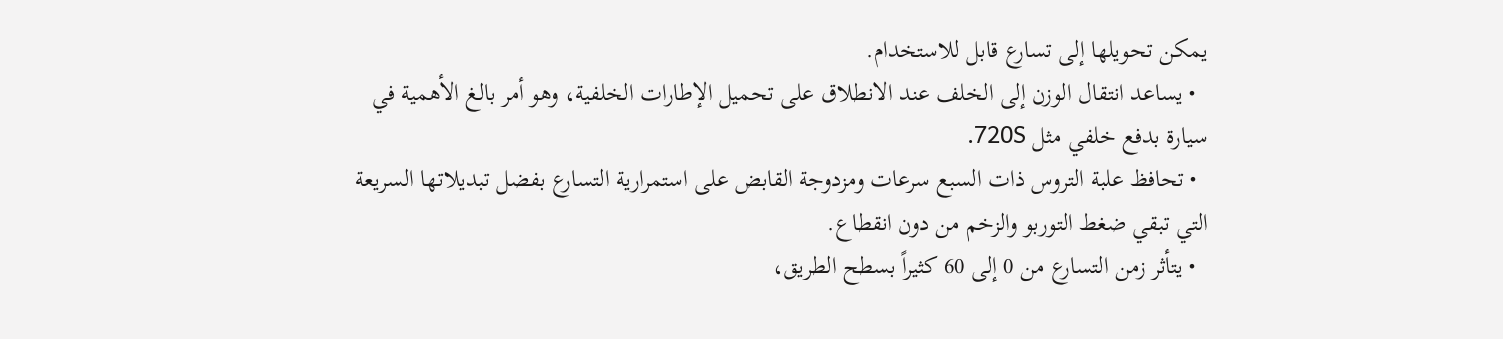يمكن تحويلها إلى تسارع قابل للاستخدام.
  • يساعد انتقال الوزن إلى الخلف عند الانطلاق على تحميل الإطارات الخلفية، وهو أمر بالغ الأهمية في سيارة بدفع خلفي مثل 720S.
  • تحافظ علبة التروس ذات السبع سرعات ومزدوجة القابض على استمرارية التسارع بفضل تبديلاتها السريعة التي تبقي ضغط التوربو والزخم من دون انقطاع.
  • يتأثر زمن التسارع من 0 إلى 60 كثيراً بسطح الطريق،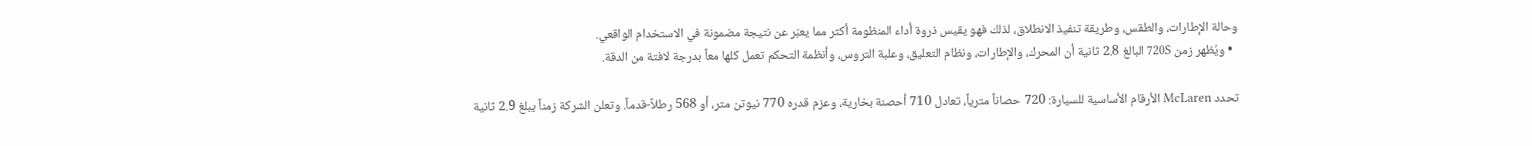وحالة الإطارات، والطقس، وطريقة تنفيذ الانطلاق، لذلك فهو يقيس ذروة أداء المنظومة أكثر مما يعبّر عن نتيجة مضمونة في الاستخدام الواقعي.
  • ويُظهر زمن 720S البالغ 2.8 ثانية أن المحرك، والإطارات، ونظام التعليق، وعلبة التروس، وأنظمة التحكم تعمل كلها معاً بدرجة لافتة من الدقة.

تحدد McLaren الأرقام الأساسية للسيارة: 720 حصاناً مترياً، تعادل 710 أحصنة بخارية، وعزم قدره 770 نيوتن متر، أو 568 رطلاً-قدماً. وتعلن الشركة زمناً يبلغ 2.9 ثانية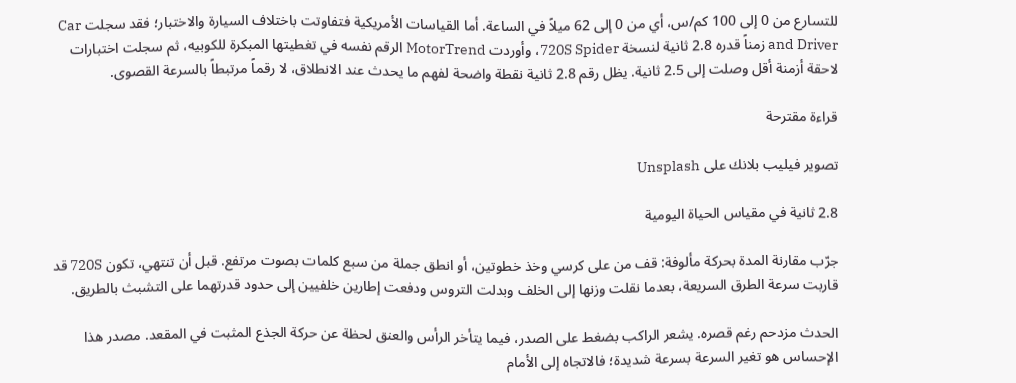للتسارع من 0 إلى 100 كم/س، أي من 0 إلى 62 ميلاً في الساعة. أما القياسات الأمريكية فتفاوتت باختلاف السيارة والاختبار؛ فقد سجلت Car and Driver زمناً قدره 2.8 ثانية لنسخة 720S Spider، وأوردت MotorTrend الرقم نفسه في تغطيتها المبكرة للكوبيه، ثم سجلت اختبارات لاحقة أزمنة أقل وصلت إلى 2.5 ثانية. يظل رقم 2.8 ثانية نقطة واضحة لفهم ما يحدث عند الانطلاق، لا رقماً مرتبطاً بالسرعة القصوى.

قراءة مقترحة

تصوير فيليب بلانك على Unsplash

2.8 ثانية في مقياس الحياة اليومية

جرّب مقارنة المدة بحركة مألوفة: قف من على كرسي وخذ خطوتين، أو انطق جملة من سبع كلمات بصوت مرتفع. قبل أن تنتهي، تكون 720S قد قاربت سرعة الطرق السريعة، بعدما نقلت وزنها إلى الخلف وبدلت التروس ودفعت إطارين خلفيين إلى حدود قدرتهما على التشبث بالطريق.

الحدث مزدحم رغم قصره. يشعر الراكب بضغط على الصدر، فيما يتأخر الرأس والعنق لحظة عن حركة الجذع المثبت في المقعد. مصدر هذا الإحساس هو تغير السرعة بسرعة شديدة؛ فالاتجاه إلى الأمام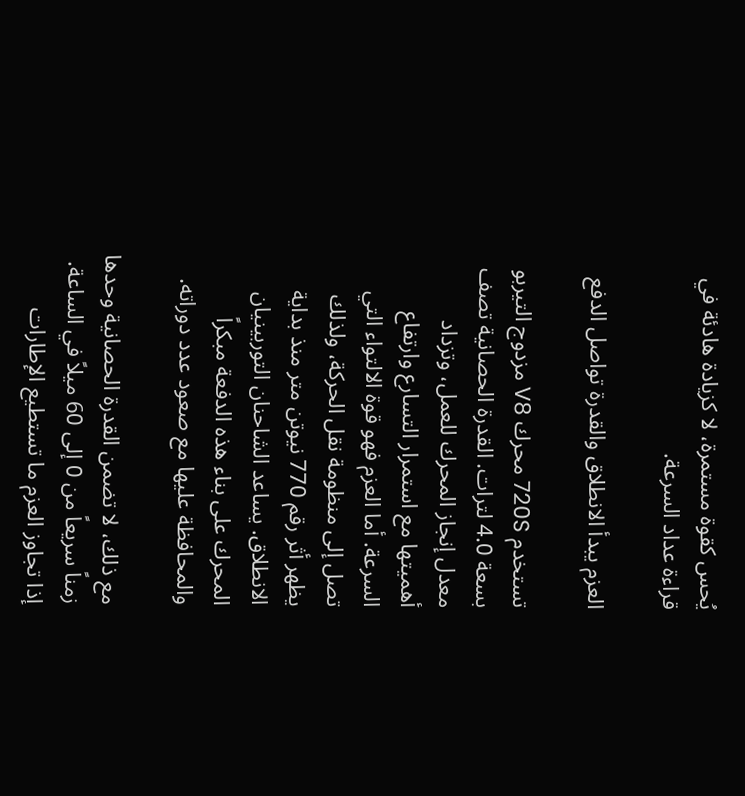يُحس كقوة مستمرة، لا كزيادة هادئة في قراءة عداد السرعة.

العزم يبدأ الانطلاق والقدرة تواصل الدفع

تستخدم 720S محرك V8 مزدوج التيربو بسعة 4.0 لترات. القدرة الحصانية تصف معدل إنجاز المحرك للعمل، وتزداد أهميتها مع استمرار التسارع وارتفاع السرعة. أما العزم فهو قوة الالتواء التي تصل إلى منظومة نقل الحركة، ولذلك يظهر أثر رقم 770 نيوتن متر منذ بداية الانطلاق. يساعد الشاحنان التوربينيان المحرك على بناء هذه الدفعة مبكراً والمحافظة عليها مع صعود عدد دوراته.

مع ذلك، لا تضمن القدرة الحصانية وحدها زمناً سريعاً من 0 إلى 60 ميلاً في الساعة. إذا تجاوز العزم ما تستطيع الإطارات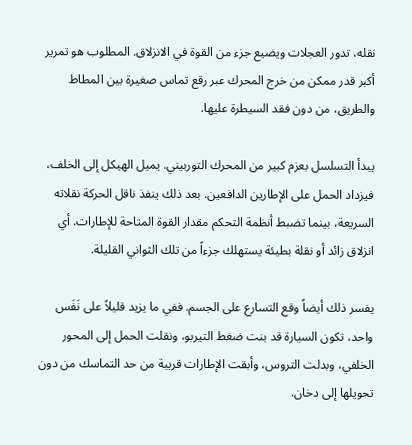نقله، تدور العجلات ويضيع جزء من القوة في الانزلاق. المطلوب هو تمرير أكبر قدر ممكن من خرج المحرك عبر رقع تماس صغيرة بين المطاط والطريق، من دون فقد السيطرة عليها.

يبدأ التسلسل بعزم كبير من المحرك التوربيني. يميل الهيكل إلى الخلف، فيزداد الحمل على الإطارين الدافعين. بعد ذلك ينفذ ناقل الحركة نقلاته السريعة، بينما تضبط أنظمة التحكم مقدار القوة المتاحة للإطارات. أي انزلاق زائد أو نقلة بطيئة يستهلك جزءاً من تلك الثواني القليلة.

يفسر ذلك أيضاً وقع التسارع على الجسم. ففي ما يزيد قليلاً على نَفَس واحد، تكون السيارة قد بنت ضغط التيربو، ونقلت الحمل إلى المحور الخلفي، وبدلت التروس، وأبقت الإطارات قريبة من حد التماسك من دون تحويلها إلى دخان.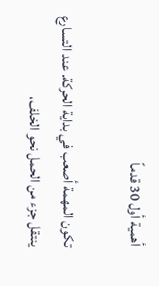أهمية أول 30 قدماً

تكون المهمة أصعب في بداية الحركة. عند التسارع ينتقل جزء من الحمل نحو الخلف،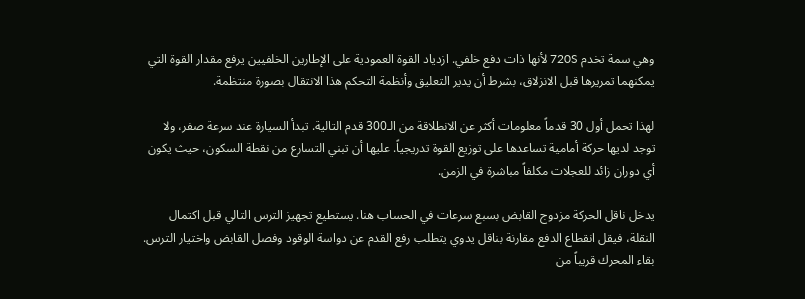وهي سمة تخدم 720S لأنها ذات دفع خلفي. ازدياد القوة العمودية على الإطارين الخلفيين يرفع مقدار القوة التي يمكنهما تمريرها قبل الانزلاق، بشرط أن يدير التعليق وأنظمة التحكم هذا الانتقال بصورة منتظمة.

لهذا تحمل أول 30 قدماً معلومات أكثر عن الانطلاقة من الـ300 قدم التالية. تبدأ السيارة عند سرعة صفر، ولا توجد لديها حركة أمامية تساعدها على توزيع القوة تدريجياً. عليها أن تبني التسارع من نقطة السكون، حيث يكون أي دوران زائد للعجلات مكلفاً مباشرة في الزمن.

يدخل ناقل الحركة مزدوج القابض بسبع سرعات في الحساب هنا. يستطيع تجهيز الترس التالي قبل اكتمال النقلة، فيقل انقطاع الدفع مقارنة بناقل يدوي يتطلب رفع القدم عن دواسة الوقود وفصل القابض واختيار الترس. بقاء المحرك قريباً من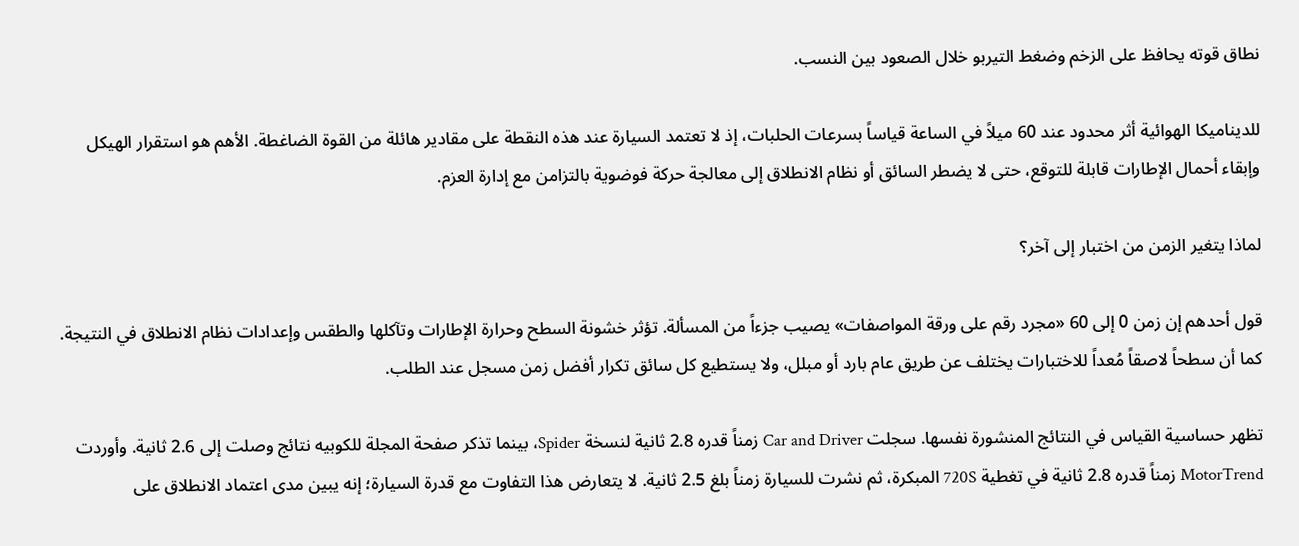نطاق قوته يحافظ على الزخم وضغط التيربو خلال الصعود بين النسب.

للديناميكا الهوائية أثر محدود عند 60 ميلاً في الساعة قياساً بسرعات الحلبات، إذ لا تعتمد السيارة عند هذه النقطة على مقادير هائلة من القوة الضاغطة. الأهم هو استقرار الهيكل وإبقاء أحمال الإطارات قابلة للتوقع، حتى لا يضطر السائق أو نظام الانطلاق إلى معالجة حركة فوضوية بالتزامن مع إدارة العزم.

لماذا يتغير الزمن من اختبار إلى آخر؟

قول أحدهم إن زمن 0 إلى 60 «مجرد رقم على ورقة المواصفات» يصيب جزءاً من المسألة. تؤثر خشونة السطح وحرارة الإطارات وتآكلها والطقس وإعدادات نظام الانطلاق في النتيجة. كما أن سطحاً لاصقاً مُعداً للاختبارات يختلف عن طريق عام بارد أو مبلل، ولا يستطيع كل سائق تكرار أفضل زمن مسجل عند الطلب.

تظهر حساسية القياس في النتائج المنشورة نفسها. سجلت Car and Driver زمناً قدره 2.8 ثانية لنسخة Spider، بينما تذكر صفحة المجلة للكوبيه نتائج وصلت إلى 2.6 ثانية. وأوردت MotorTrend زمناً قدره 2.8 ثانية في تغطية 720S المبكرة، ثم نشرت للسيارة زمناً بلغ 2.5 ثانية. لا يتعارض هذا التفاوت مع قدرة السيارة؛ إنه يبين مدى اعتماد الانطلاق على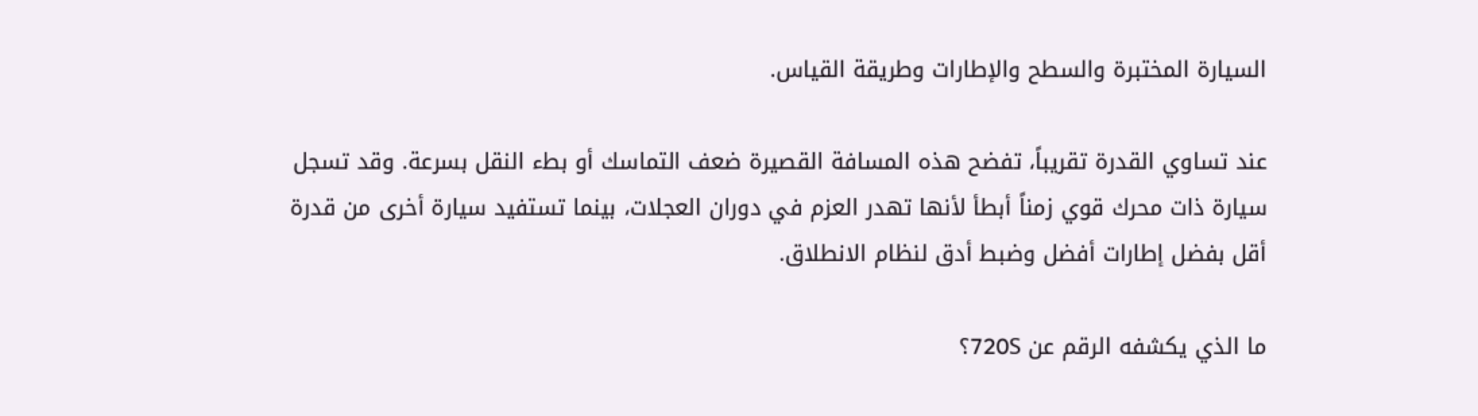السيارة المختبرة والسطح والإطارات وطريقة القياس.

عند تساوي القدرة تقريباً، تفضح هذه المسافة القصيرة ضعف التماسك أو بطء النقل بسرعة. وقد تسجل سيارة ذات محرك قوي زمناً أبطأ لأنها تهدر العزم في دوران العجلات، بينما تستفيد سيارة أخرى من قدرة أقل بفضل إطارات أفضل وضبط أدق لنظام الانطلاق.

ما الذي يكشفه الرقم عن 720S؟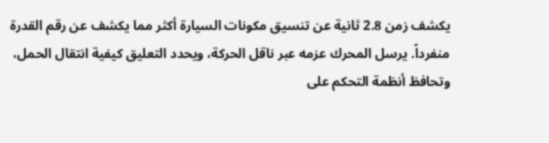يكشف زمن 2.8 ثانية عن تنسيق مكونات السيارة أكثر مما يكشف عن رقم القدرة منفرداً. يرسل المحرك عزمه عبر ناقل الحركة، ويحدد التعليق كيفية انتقال الحمل، وتحافظ أنظمة التحكم على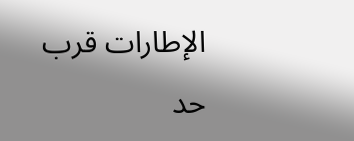الإطارات قرب حد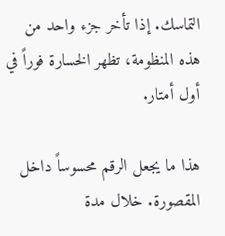التماسك. إذا تأخر جزء واحد من هذه المنظومة، تظهر الخسارة فوراً في أول أمتار.

هذا ما يجعل الرقم محسوساً داخل المقصورة. خلال مدة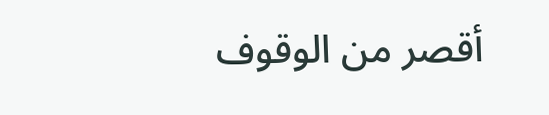أقصر من الوقوف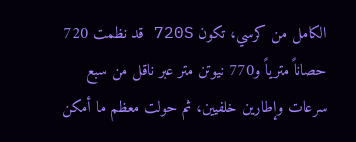الكامل من كرسي، تكون 720S قد نظمت 720 حصاناً مترياً و770 نيوتن متر عبر ناقل من سبع سرعات وإطارين خلفيين، ثم حولت معظم ما أمكن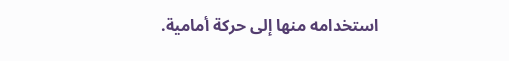استخدامه منها إلى حركة أمامية.